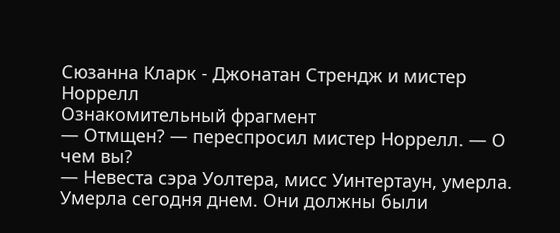Сюзанна Кларк - Джонатан Стрендж и мистер Норрелл
Ознакомительный фрагмент
— Отмщен? — переспросил мистер Норрелл. — О чем вы?
— Невеста сэра Уолтера, мисс Уинтертаун, умерла. Умерла сегодня днем. Они должны были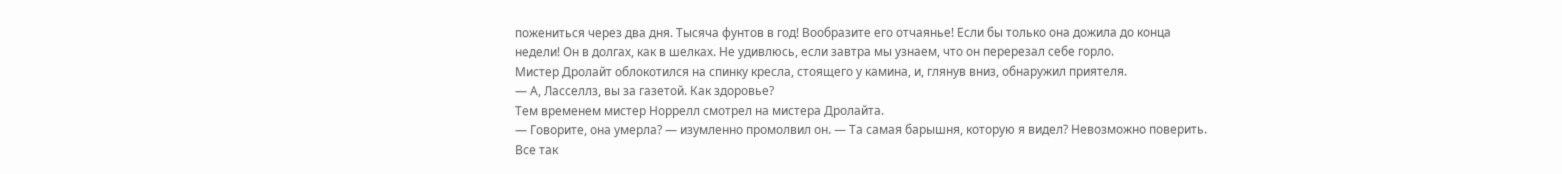пожениться через два дня. Тысяча фунтов в год! Вообразите его отчаянье! Если бы только она дожила до конца недели! Он в долгах, как в шелках. Не удивлюсь, если завтра мы узнаем, что он перерезал себе горло.
Мистер Дролайт облокотился на спинку кресла, стоящего у камина, и, глянув вниз, обнаружил приятеля.
— А, Ласселлз, вы за газетой. Как здоровье?
Тем временем мистер Норрелл смотрел на мистера Дролайта.
— Говорите, она умерла? — изумленно промолвил он. — Та самая барышня, которую я видел? Невозможно поверить. Все так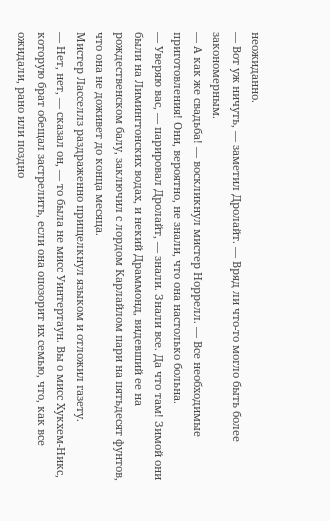неожиданно.
— Вот уж ничуть, — заметил Дролайт. — Вряд ли что-то могло быть более закономерным.
— А как же свадьба! — воскликнул мистер Норрелл. — Все необходимые приготовления! Они, вероятно, не знали, что она настолько больна.
— Уверяю вас, — парировал Дролайт, — знали. Знали все. Да что там! Зимой они были на Лимингтонских водах, и некий Драммонд, видевший ее на рождественском балу, заключил с лордом Карлайлом пари на пятьдесят фунтов, что она не доживет до конца месяца.
Мистер Ласселлз раздраженно прищелкнул языком и отложил газету.
— Нет, нет, — сказал он, — то была не мисс Уинтертаун. Вы о мисс Хукхем-Никс, которую брат обещал застрелить, если она опозорит их семью, что, как все ожидали, рано или поздно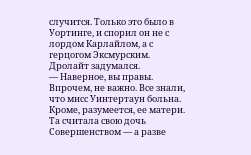случится. Только это было в Уортинге, и спорил он не с лордом Карлайлом, а с герцогом Эксмурским.
Дролайт задумался.
— Наверное, вы правы. Впрочем, не важно. Все знали, что мисс Уинтертаун больна. Кроме, разумеется, ее матери. Та считала свою дочь Совершенством — а разве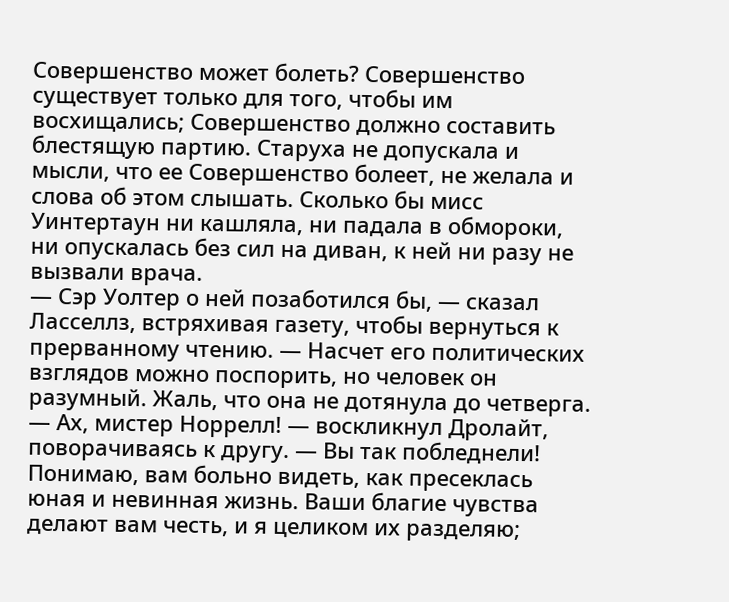Совершенство может болеть? Совершенство существует только для того, чтобы им восхищались; Совершенство должно составить блестящую партию. Старуха не допускала и мысли, что ее Совершенство болеет, не желала и слова об этом слышать. Сколько бы мисс Уинтертаун ни кашляла, ни падала в обмороки, ни опускалась без сил на диван, к ней ни разу не вызвали врача.
— Сэр Уолтер о ней позаботился бы, — сказал Ласселлз, встряхивая газету, чтобы вернуться к прерванному чтению. — Насчет его политических взглядов можно поспорить, но человек он разумный. Жаль, что она не дотянула до четверга.
— Ах, мистер Норрелл! — воскликнул Дролайт, поворачиваясь к другу. — Вы так побледнели! Понимаю, вам больно видеть, как пресеклась юная и невинная жизнь. Ваши благие чувства делают вам честь, и я целиком их разделяю;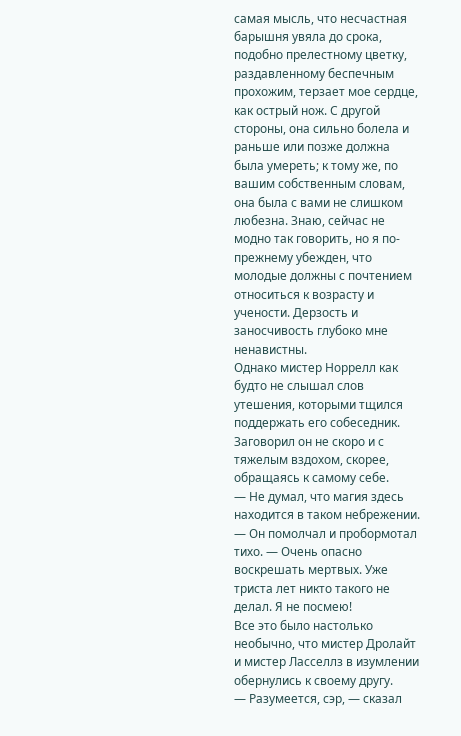самая мысль, что несчастная барышня увяла до срока, подобно прелестному цветку, раздавленному беспечным прохожим, терзает мое сердце, как острый нож. С другой стороны, она сильно болела и раньше или позже должна была умереть; к тому же, по вашим собственным словам, она была с вами не слишком любезна. Знаю, сейчас не модно так говорить, но я по-прежнему убежден, что молодые должны с почтением относиться к возрасту и учености. Дерзость и заносчивость глубоко мне ненавистны.
Однако мистер Норрелл как будто не слышал слов утешения, которыми тщился поддержать его собеседник. Заговорил он не скоро и с тяжелым вздохом, скорее, обращаясь к самому себе.
— Не думал, что магия здесь находится в таком небрежении. — Он помолчал и пробормотал тихо. — Очень опасно воскрешать мертвых. Уже триста лет никто такого не делал. Я не посмею!
Все это было настолько необычно, что мистер Дролайт и мистер Ласселлз в изумлении обернулись к своему другу.
— Разумеется, сэр, — сказал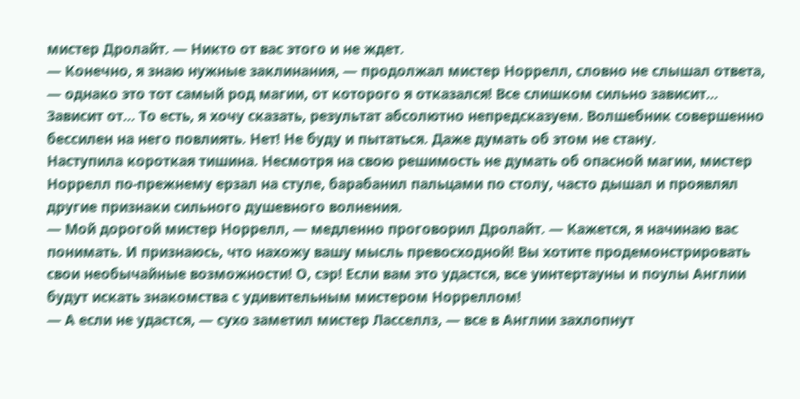мистер Дролайт. — Никто от вас этого и не ждет.
— Конечно, я знаю нужные заклинания, — продолжал мистер Норрелл, словно не слышал ответа, — однако это тот самый род магии, от которого я отказался! Все слишком сильно зависит… Зависит от… То есть, я хочу сказать, результат абсолютно непредсказуем. Волшебник совершенно бессилен на него повлиять. Нет! Не буду и пытаться. Даже думать об этом не стану.
Наступила короткая тишина. Несмотря на свою решимость не думать об опасной магии, мистер Норрелл по-прежнему ерзал на стуле, барабанил пальцами по столу, часто дышал и проявлял другие признаки сильного душевного волнения.
— Мой дорогой мистер Норрелл, — медленно проговорил Дролайт. — Кажется, я начинаю вас понимать. И признаюсь, что нахожу вашу мысль превосходной! Вы хотите продемонстрировать свои необычайные возможности! О, сэр! Если вам это удастся, все уинтертауны и поулы Англии будут искать знакомства с удивительным мистером Норреллом!
— А если не удастся, — сухо заметил мистер Ласселлз, — все в Англии захлопнут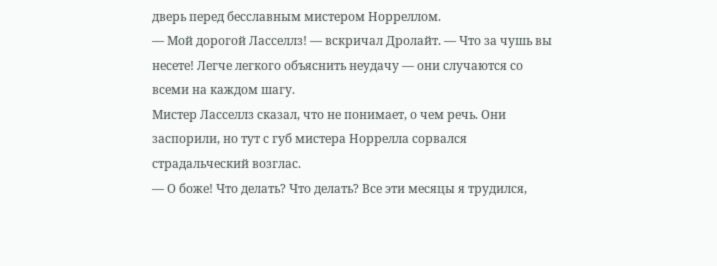дверь перед бесславным мистером Норреллом.
— Мой дорогой Ласселлз! — вскричал Дролайт. — Что за чушь вы несете! Легче легкого объяснить неудачу — они случаются со всеми на каждом шагу.
Мистер Ласселлз сказал, что не понимает, о чем речь. Они заспорили, но тут с губ мистера Норрелла сорвался страдальческий возглас.
— О боже! Что делать? Что делать? Все эти месяцы я трудился,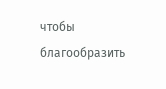чтобы благообразить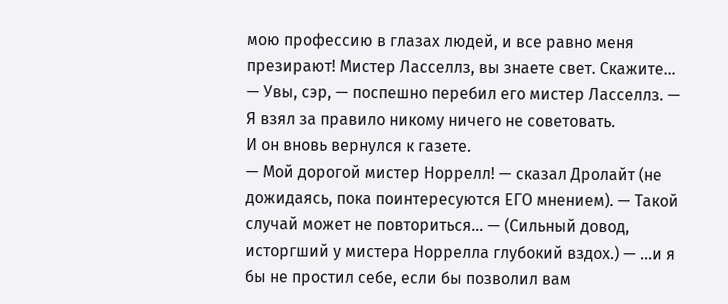мою профессию в глазах людей, и все равно меня презирают! Мистер Ласселлз, вы знаете свет. Скажите…
— Увы, сэр, — поспешно перебил его мистер Ласселлз. — Я взял за правило никому ничего не советовать.
И он вновь вернулся к газете.
— Мой дорогой мистер Норрелл! — сказал Дролайт (не дожидаясь, пока поинтересуются ЕГО мнением). — Такой случай может не повториться… — (Сильный довод, исторгший у мистера Норрелла глубокий вздох.) — …и я бы не простил себе, если бы позволил вам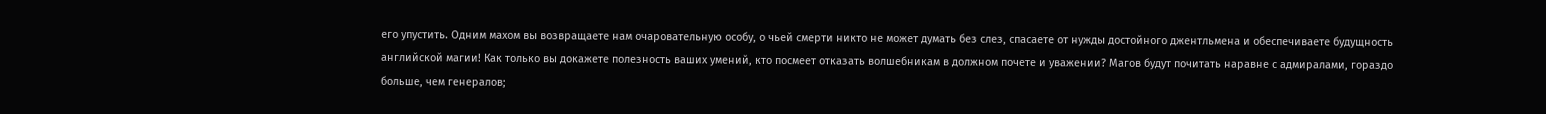его упустить. Одним махом вы возвращаете нам очаровательную особу, о чьей смерти никто не может думать без слез, спасаете от нужды достойного джентльмена и обеспечиваете будущность английской магии! Как только вы докажете полезность ваших умений, кто посмеет отказать волшебникам в должном почете и уважении? Магов будут почитать наравне с адмиралами, гораздо больше, чем генералов;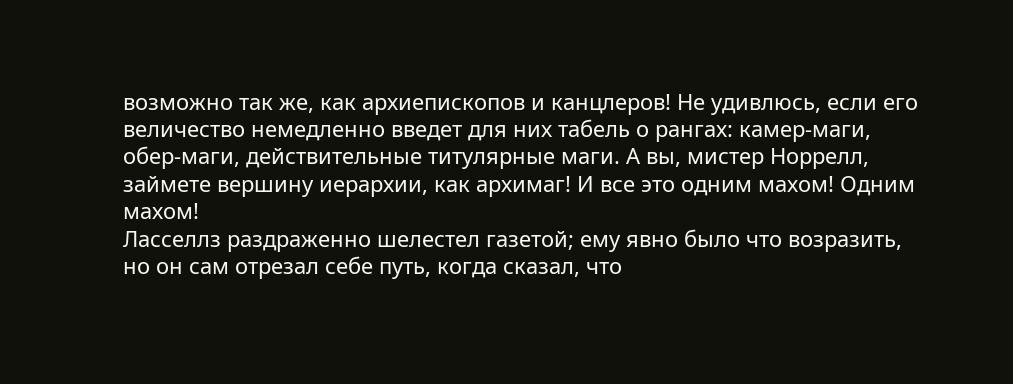возможно так же, как архиепископов и канцлеров! Не удивлюсь, если его величество немедленно введет для них табель о рангах: камер-маги, обер-маги, действительные титулярные маги. А вы, мистер Норрелл, займете вершину иерархии, как архимаг! И все это одним махом! Одним махом!
Ласселлз раздраженно шелестел газетой; ему явно было что возразить, но он сам отрезал себе путь, когда сказал, что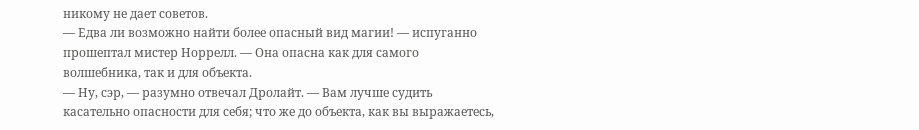никому не дает советов.
— Едва ли возможно найти более опасный вид магии! — испуганно прошептал мистер Норрелл. — Она опасна как для самого волшебника, так и для объекта.
— Ну, сэр, — разумно отвечал Дролайт. — Вам лучше судить касательно опасности для себя; что же до объекта, как вы выражаетесь,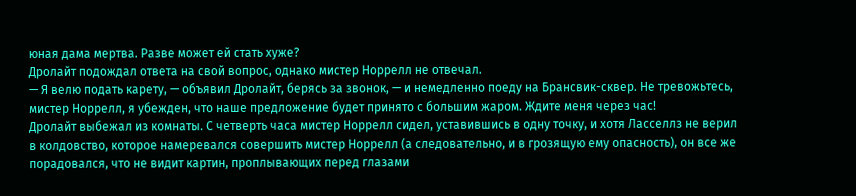юная дама мертва. Разве может ей стать хуже?
Дролайт подождал ответа на свой вопрос, однако мистер Норрелл не отвечал.
— Я велю подать карету, — объявил Дролайт, берясь за звонок, — и немедленно поеду на Брансвик-сквер. Не тревожьтесь, мистер Норрелл, я убежден, что наше предложение будет принято с большим жаром. Ждите меня через час!
Дролайт выбежал из комнаты. С четверть часа мистер Норрелл сидел, уставившись в одну точку, и хотя Ласселлз не верил в колдовство, которое намеревался совершить мистер Норрелл (а следовательно, и в грозящую ему опасность), он все же порадовался, что не видит картин, проплывающих перед глазами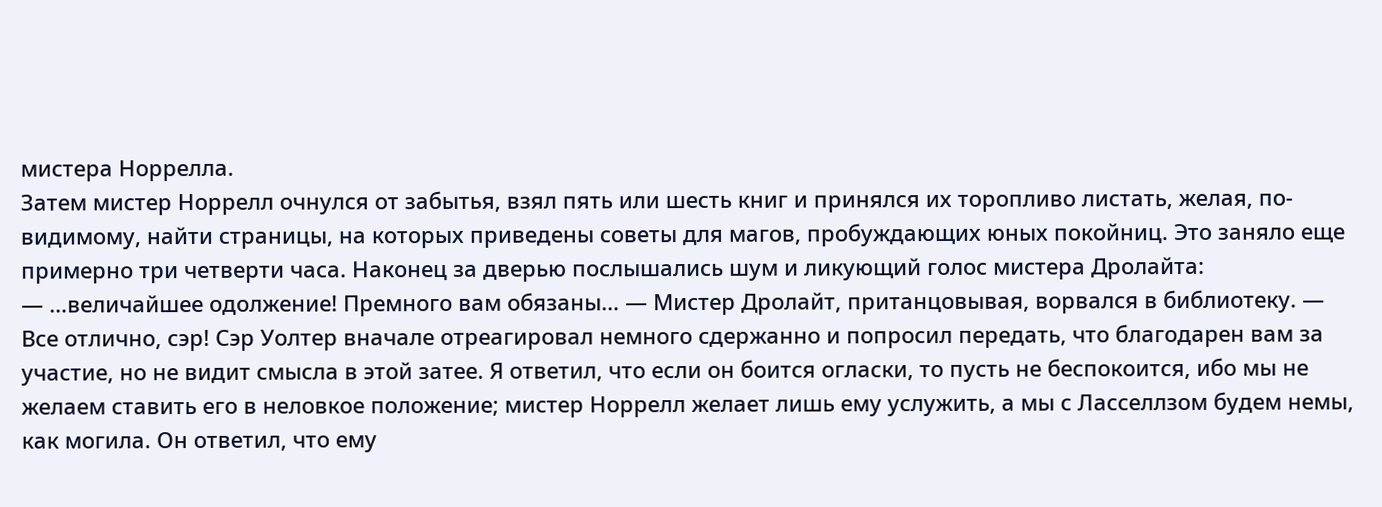мистера Норрелла.
Затем мистер Норрелл очнулся от забытья, взял пять или шесть книг и принялся их торопливо листать, желая, по-видимому, найти страницы, на которых приведены советы для магов, пробуждающих юных покойниц. Это заняло еще примерно три четверти часа. Наконец за дверью послышались шум и ликующий голос мистера Дролайта:
— …величайшее одолжение! Премного вам обязаны… — Мистер Дролайт, пританцовывая, ворвался в библиотеку. — Все отлично, сэр! Сэр Уолтер вначале отреагировал немного сдержанно и попросил передать, что благодарен вам за участие, но не видит смысла в этой затее. Я ответил, что если он боится огласки, то пусть не беспокоится, ибо мы не желаем ставить его в неловкое положение; мистер Норрелл желает лишь ему услужить, а мы с Ласселлзом будем немы, как могила. Он ответил, что ему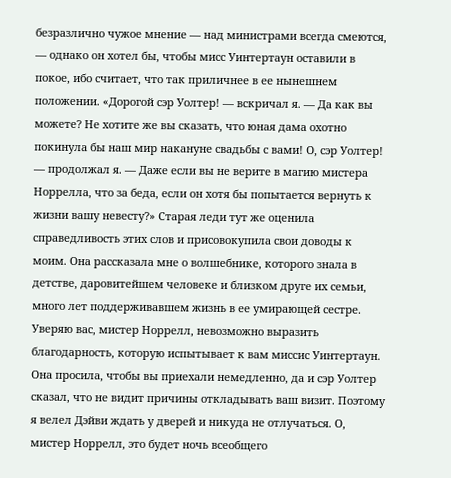безразлично чужое мнение — над министрами всегда смеются, — однако он хотел бы, чтобы мисс Уинтертаун оставили в покое, ибо считает, что так приличнее в ее нынешнем положении. «Дорогой сэр Уолтер! — вскричал я. — Да как вы можете? Не хотите же вы сказать, что юная дама охотно покинула бы наш мир накануне свадьбы с вами! О, сэр Уолтер! — продолжал я. — Даже если вы не верите в магию мистера Норрелла, что за беда, если он хотя бы попытается вернуть к жизни вашу невесту?» Старая леди тут же оценила справедливость этих слов и присовокупила свои доводы к моим. Она рассказала мне о волшебнике, которого знала в детстве, даровитейшем человеке и близком друге их семьи, много лет поддерживавшем жизнь в ее умирающей сестре. Уверяю вас, мистер Норрелл, невозможно выразить благодарность, которую испытывает к вам миссис Уинтертаун. Она просила, чтобы вы приехали немедленно, да и сэр Уолтер сказал, что не видит причины откладывать ваш визит. Поэтому я велел Дэйви ждать у дверей и никуда не отлучаться. О, мистер Норрелл, это будет ночь всеобщего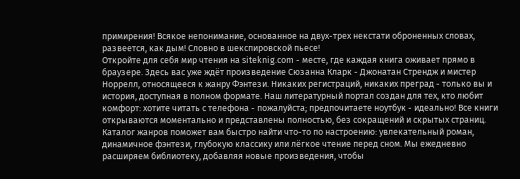примирения! Всякое непонимание, основанное на двух-трех некстати оброненных словах, развеется, как дым! Словно в шекспировской пьесе!
Откройте для себя мир чтения на siteknig.com - месте, где каждая книга оживает прямо в браузере. Здесь вас уже ждёт произведение Сюзанна Кларк - Джонатан Стрендж и мистер Норрелл, относящееся к жанру Фэнтези. Никаких регистраций, никаких преград - только вы и история, доступная в полном формате. Наш литературный портал создан для тех, кто любит комфорт: хотите читать с телефона - пожалуйста; предпочитаете ноутбук - идеально! Все книги открываются моментально и представлены полностью, без сокращений и скрытых страниц. Каталог жанров поможет вам быстро найти что-то по настроению: увлекательный роман, динамичное фэнтези, глубокую классику или лёгкое чтение перед сном. Мы ежедневно расширяем библиотеку, добавляя новые произведения, чтобы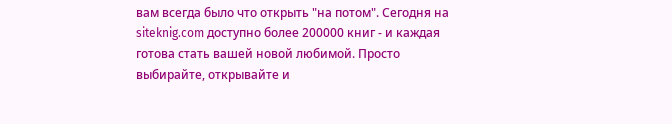вам всегда было что открыть "на потом". Сегодня на siteknig.com доступно более 200000 книг - и каждая готова стать вашей новой любимой. Просто выбирайте, открывайте и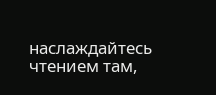наслаждайтесь чтением там,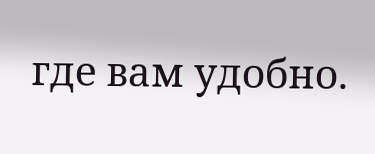где вам удобно.